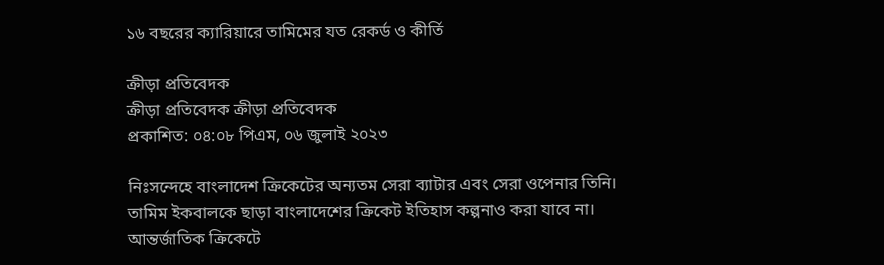১৬ বছরের ক্যারিয়ারে তামিমের যত রেকর্ড ও কীর্তি

ক্রীড়া প্রতিবেদক
ক্রীড়া প্রতিবেদক ক্রীড়া প্রতিবেদক
প্রকাশিত: ০৪:০৮ পিএম, ০৬ জুলাই ২০২৩

নিঃসন্দেহে বাংলাদেশ ক্রিকেটের অন্যতম সেরা ব্যাটার এবং সেরা ওপেনার তিনি। তামিম ইকবালকে ছাড়া বাংলাদেশের ক্রিকেট ইতিহাস কল্পনাও করা যাবে না। আন্তর্জাতিক ক্রিকেটে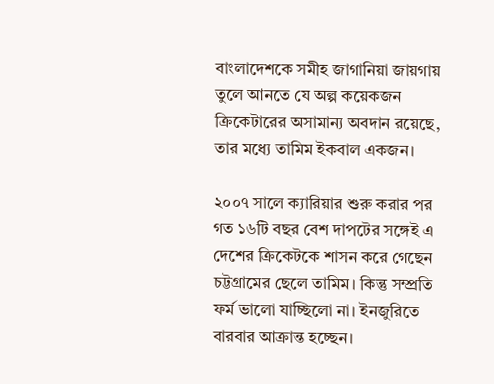বাংলাদেশকে সমীহ জাগানিয়া জায়গায় তুলে আনতে যে অল্প কয়েকজন ক্রিকেটারের অসামান্য অবদান রয়েছে, তার মধ্যে তামিম ইকবাল একজন।

২০০৭ সালে ক্যারিয়ার শুরু করার পর গত ১৬টি বছর বেশ দাপটের সঙ্গেই এ দেশের ক্রিকেটকে শাসন করে গেছেন চট্টগ্রামের ছেলে তামিম। কিন্তু সম্প্রতি ফর্ম ভালো যাচ্ছিলো না। ইনজুরিতে বারবার আক্রান্ত হচ্ছেন।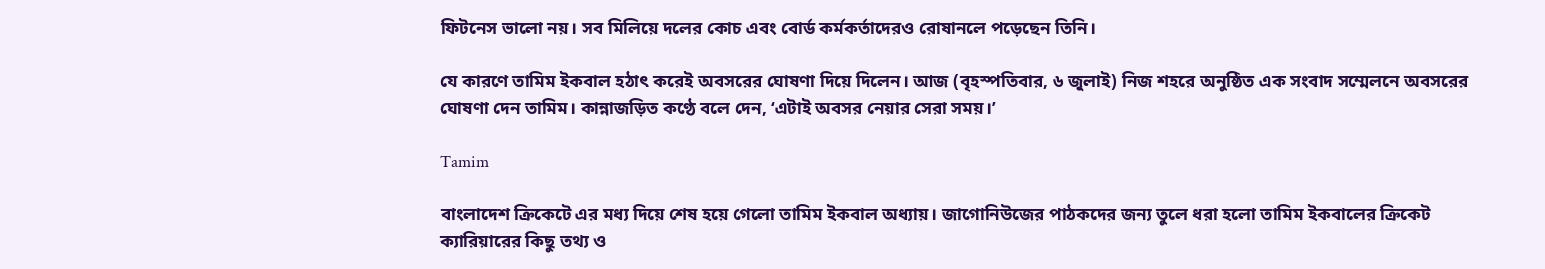ফিটনেস ভালো নয়। সব মিলিয়ে দলের কোচ এবং বোর্ড কর্মকর্তাদেরও রোষানলে পড়েছেন তিনি।

যে কারণে তামিম ইকবাল হঠাৎ করেই অবসরের ঘোষণা দিয়ে দিলেন। আজ (বৃহস্পতিবার, ৬ জুলাই) নিজ শহরে অনুষ্ঠিত এক সংবাদ সম্মেলনে অবসরের ঘোষণা দেন তামিম। কান্নাজড়িত কণ্ঠে বলে দেন, ‘এটাই অবসর নেয়ার সেরা সময়।’

Tamim

বাংলাদেশ ক্রিকেটে এর মধ্য দিয়ে শেষ হয়ে গেলো তামিম ইকবাল অধ্যায়। জাগোনিউজের পাঠকদের জন্য তুলে ধরা হলো তামিম ইকবালের ক্রিকেট ক্যারিয়ারের কিছু তথ্য ও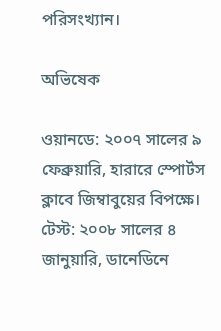পরিসংখ্যান।

অভিষেক

ওয়ানডে: ২০০৭ সালের ৯ ফেব্রুয়ারি, হারারে স্পোর্টস ক্লাবে জিম্বাবুয়ের বিপক্ষে।
টেস্ট: ২০০৮ সালের ৪ জানুয়ারি, ডানেডিনে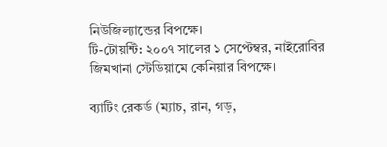নিউজিল্যান্ডের বিপক্ষে।
টি-টোয়ন্টি: ২০০৭ সালের ১ সেপ্টেম্বর, নাইরোবির জিমখানা স্টেডিয়ামে কেনিয়ার বিপক্ষে।

ব্যাটিং রেকর্ড (ম্যাচ, রান, গড়,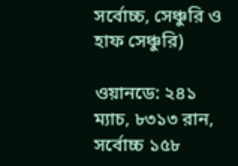সর্বোচ্চ, সেঞ্চুরি ও হাফ সেঞ্চুরি)

ওয়ানডে: ২৪১ ম্যাচ, ৮৩১৩ রান, সর্বোচ্চ ১৫৮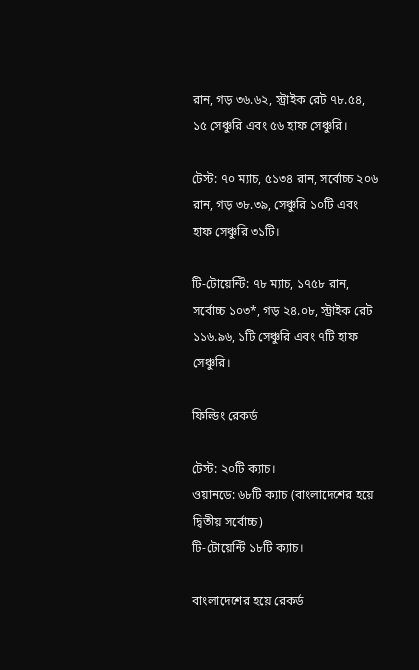রান, গড় ৩৬.৬২, স্ট্রাইক রেট ৭৮.৫৪, ১৫ সেঞ্চুরি এবং ৫৬ হাফ সেঞ্চুরি।

টেস্ট: ৭০ ম্যাচ, ৫১৩৪ রান, সর্বোচ্চ ২০৬ রান, গড় ৩৮.৩৯, সেঞ্চুরি ১০টি এবং হাফ সেঞ্চুরি ৩১টি।

টি-টোয়েন্টি: ৭৮ ম্যাচ, ১৭৫৮ রান, সর্বোচ্চ ১০৩*, গড় ২৪.০৮, স্ট্রাইক রেট ১১৬.৯৬, ১টি সেঞ্চুরি এবং ৭টি হাফ সেঞ্চুরি।

ফিল্ডিং রেকর্ড

টেস্ট: ২০টি ক্যাচ।
ওয়ানডে: ৬৮টি ক্যাচ (বাংলাদেশের হয়ে দ্বিতীয় সর্বোচ্চ)
টি-টোয়েন্টি ১৮টি ক্যাচ।

বাংলাদেশের হয়ে রেকর্ড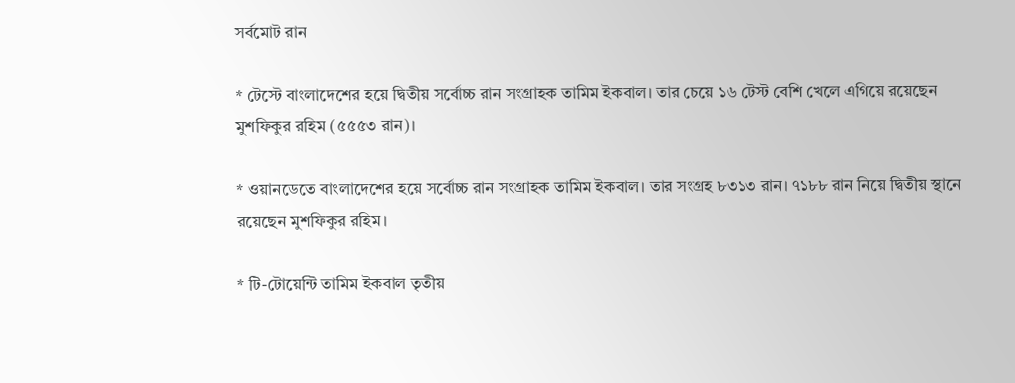সর্বমোট রান

* টেস্টে বাংলাদেশের হয়ে দ্বিতীয় সর্বোচ্চ রান সংগ্রাহক তামিম ইকবাল। তার চেয়ে ১৬ টেস্ট বেশি খেলে এগিয়ে রয়েছেন মুশফিকুর রহিম (৫৫৫৩ রান)।

* ওয়ানডেতে বাংলাদেশের হয়ে সর্বোচ্চ রান সংগ্রাহক তামিম ইকবাল। তার সংগ্রহ ৮৩১৩ রান। ৭১৮৮ রান নিয়ে দ্বিতীয় স্থানে রয়েছেন মুশফিকুর রহিম।

* টি-টোয়েন্টি তামিম ইকবাল তৃতীয়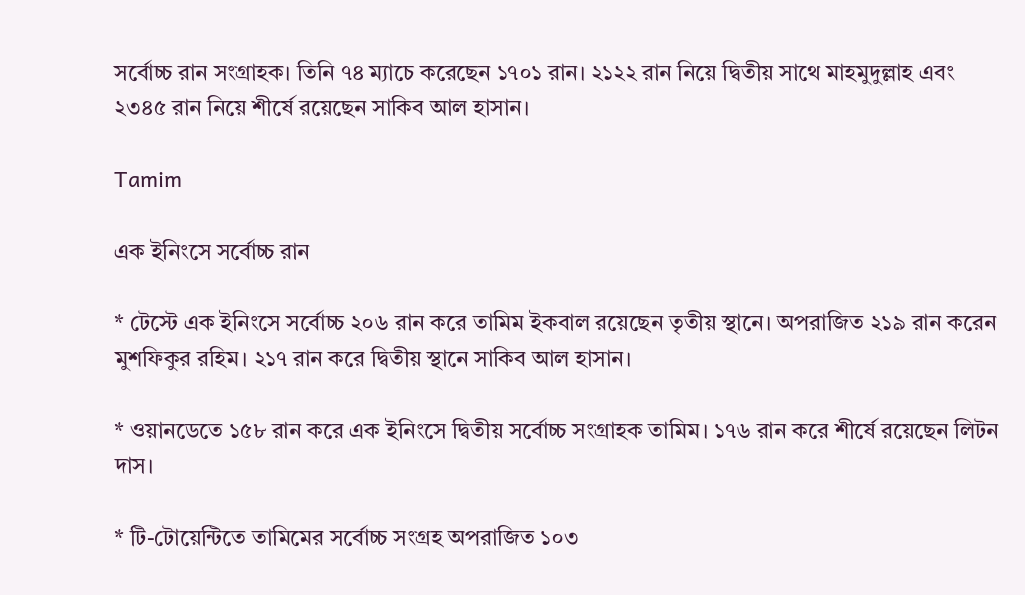সর্বোচ্চ রান সংগ্রাহক। তিনি ৭৪ ম্যাচে করেছেন ১৭০১ রান। ২১২২ রান নিয়ে দ্বিতীয় সাথে মাহমুদুল্লাহ এবং ২৩৪৫ রান নিয়ে শীর্ষে রয়েছেন সাকিব আল হাসান।

Tamim

এক ইনিংসে সর্বোচ্চ রান

* টেস্টে এক ইনিংসে সর্বোচ্চ ২০৬ রান করে তামিম ইকবাল রয়েছেন তৃতীয় স্থানে। অপরাজিত ২১৯ রান করেন মুশফিকুর রহিম। ২১৭ রান করে দ্বিতীয় স্থানে সাকিব আল হাসান।

* ওয়ানডেতে ১৫৮ রান করে এক ইনিংসে দ্বিতীয় সর্বোচ্চ সংগ্রাহক তামিম। ১৭৬ রান করে শীর্ষে রয়েছেন লিটন দাস।

* টি-টোয়েন্টিতে তামিমের সর্বোচ্চ সংগ্রহ অপরাজিত ১০৩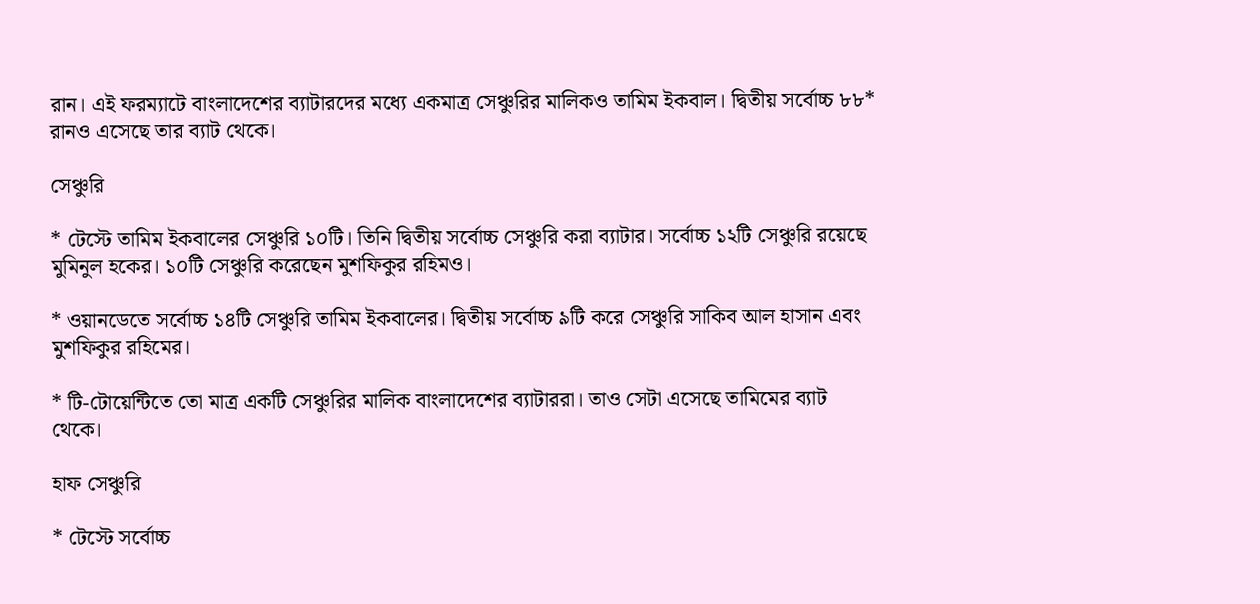রান। এই ফরম্যাটে বাংলাদেশের ব্যাটারদের মধ্যে একমাত্র সেঞ্চুরির মালিকও তামিম ইকবাল। দ্বিতীয় সর্বোচ্চ ৮৮* রানও এসেছে তার ব্যাট থেকে।

সেঞ্চুরি

* টেস্টে তামিম ইকবালের সেঞ্চুরি ১০টি। তিনি দ্বিতীয় সর্বোচ্চ সেঞ্চুরি করা ব্যাটার। সর্বোচ্চ ১২টি সেঞ্চুরি রয়েছে মুমিনুল হকের। ১০টি সেঞ্চুরি করেছেন মুশফিকুর রহিমও।

* ওয়ানডেতে সর্বোচ্চ ১৪টি সেঞ্চুরি তামিম ইকবালের। দ্বিতীয় সর্বোচ্চ ৯টি করে সেঞ্চুরি সাকিব আল হাসান এবং মুশফিকুর রহিমের।

* টি-টোয়েন্টিতে তো মাত্র একটি সেঞ্চুরির মালিক বাংলাদেশের ব্যাটাররা। তাও সেটা এসেছে তামিমের ব্যাট থেকে।

হাফ সেঞ্চুরি

* টেস্টে সর্বোচ্চ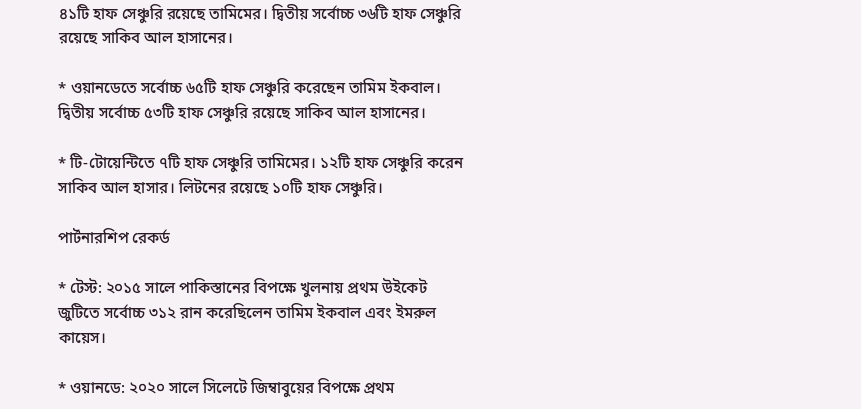৪১টি হাফ সেঞ্চুরি রয়েছে তামিমের। দ্বিতীয় সর্বোচ্চ ৩৬টি হাফ সেঞ্চুরি রয়েছে সাকিব আল হাসানের।

* ওয়ানডেতে সর্বোচ্চ ৬৫টি হাফ সেঞ্চুরি করেছেন তামিম ইকবাল। দ্বিতীয় সর্বোচ্চ ৫৩টি হাফ সেঞ্চুরি রয়েছে সাকিব আল হাসানের।

* টি-টোয়েন্টিতে ৭টি হাফ সেঞ্চুরি তামিমের। ১২টি হাফ সেঞ্চুরি করেন সাকিব আল হাসার। লিটনের রয়েছে ১০টি হাফ সেঞ্চুরি।

পার্টনারশিপ রেকর্ড

* টেস্ট: ২০১৫ সালে পাকিস্তানের বিপক্ষে খুলনায় প্রথম উইকেট জুটিতে সর্বোচ্চ ৩১২ রান করেছিলেন তামিম ইকবাল এবং ইমরুল কায়েস।

* ওয়ানডে: ২০২০ সালে সিলেটে জিম্বাবুয়ের বিপক্ষে প্রথম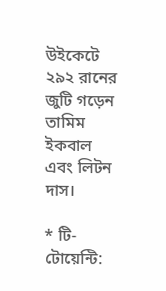উইকেটে ২৯২ রানের জুটি গড়েন তামিম ইকবাল এবং লিটন দাস।

* টি-টোয়েন্টি: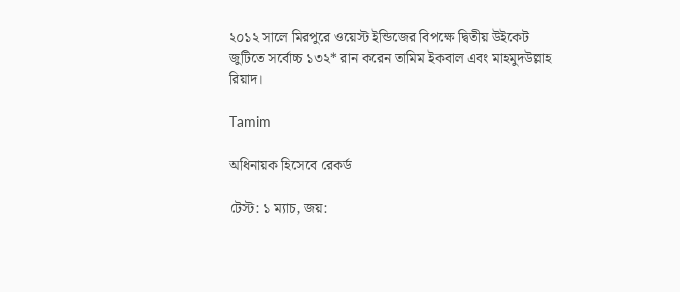২০১২ সালে মিরপুরে ওয়েস্ট ইন্ডিজের বিপক্ষে দ্বিতীয় উইকেট জুটিতে সর্বোচ্চ ১৩২* রান করেন তামিম ইকবাল এবং মাহমুদউল্লাহ রিয়াদ।

Tamim

অধিনায়ক হিসেবে রেকর্ড

টেস্ট: ১ ম্যাচ, জয়: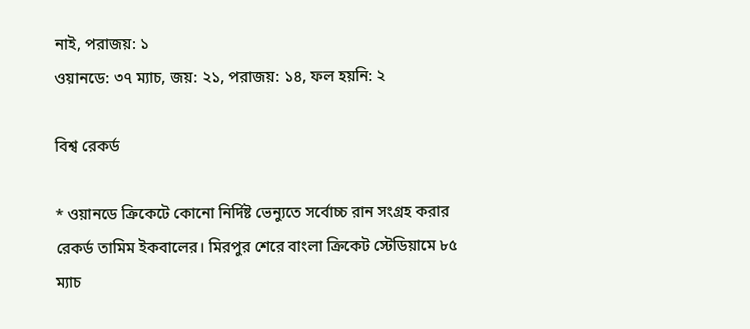নাই, পরাজয়: ১
ওয়ানডে: ৩৭ ম্যাচ, জয়: ২১, পরাজয়: ১৪, ফল হয়নি: ২

বিশ্ব রেকর্ড

* ওয়ানডে ক্রিকেটে কোনো নির্দিষ্ট ভেন্যুতে সর্বোচ্চ রান সংগ্রহ করার রেকর্ড তামিম ইকবালের। মিরপুর শেরে বাংলা ক্রিকেট স্টেডিয়ামে ৮৫ ম্যাচ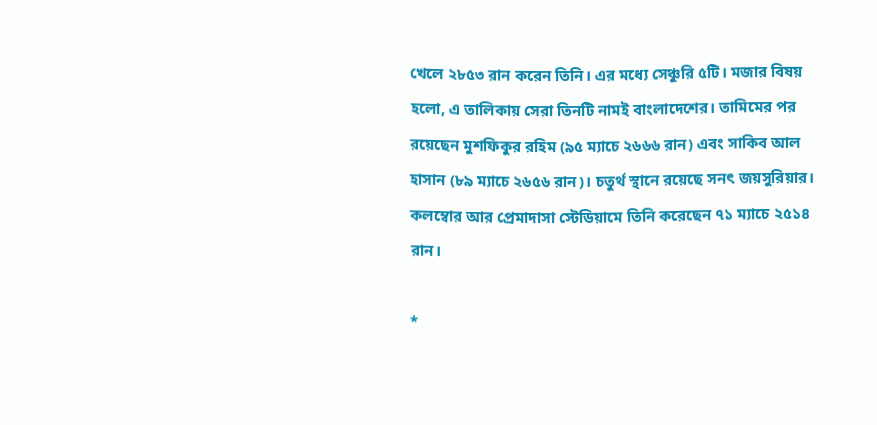খেলে ২৮৫৩ রান করেন তিনি। এর মধ্যে সেঞ্চুরি ৫টি। মজার বিষয় হলো, এ তালিকায় সেরা তিনটি নামই বাংলাদেশের। তামিমের পর রয়েছেন মুশফিকুর রহিম (৯৫ ম্যাচে ২৬৬৬ রান) এবং সাকিব আল হাসান (৮৯ ম্যাচে ২৬৫৬ রান)। চতুর্থ স্থানে রয়েছে সনৎ জয়সুরিয়ার। কলম্বোর আর প্রেমাদাসা স্টেডিয়ামে তিনি করেছেন ৭১ ম্যাচে ২৫১৪ রান।

*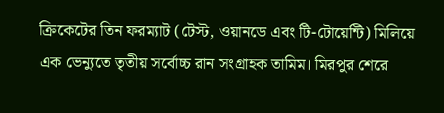ক্রিকেটের তিন ফরম্যাট (টেস্ট, ওয়ানডে এবং টি-টোয়েন্টি) মিলিয়ে এক ভেন্যুতে তৃতীয় সর্বোচ্চ রান সংগ্রাহক তামিম। মিরপুর শেরে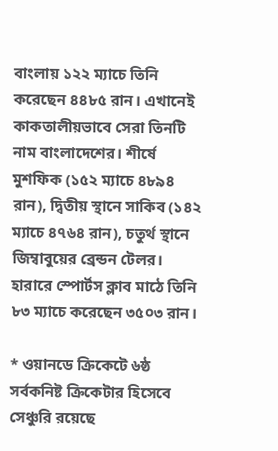বাংলায় ১২২ ম্যাচে তিনি করেছেন ৪৪৮৫ রান। এখানেই কাকতালীয়ভাবে সেরা তিনটি নাম বাংলাদেশের। শীর্ষে মুশফিক (১৫২ ম্যাচে ৪৮৯৪ রান), দ্বিতীয় স্থানে সাকিব (১৪২ ম্যাচে ৪৭৬৪ রান), চতুর্থ স্থানে জিম্বাবুয়ের ব্রেন্ডন টেলর। হারারে স্পোর্টস ক্লাব মাঠে তিনি ৮৩ ম্যাচে করেছেন ৩৫০৩ রান।

* ওয়ানডে ক্রিকেটে ৬ষ্ঠ সর্বকনিষ্ট ক্রিকেটার হিসেবে সেঞ্চুরি রয়েছে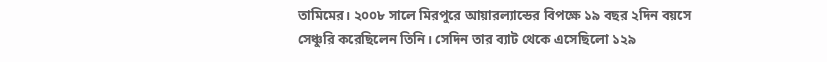তামিমের। ২০০৮ সালে মিরপুরে আয়ারল্যান্ডের বিপক্ষে ১৯ বছর ২দিন বয়সে সেঞ্চুরি করেছিলেন তিনি। সেদিন তার ব্যাট থেকে এসেছিলো ১২৯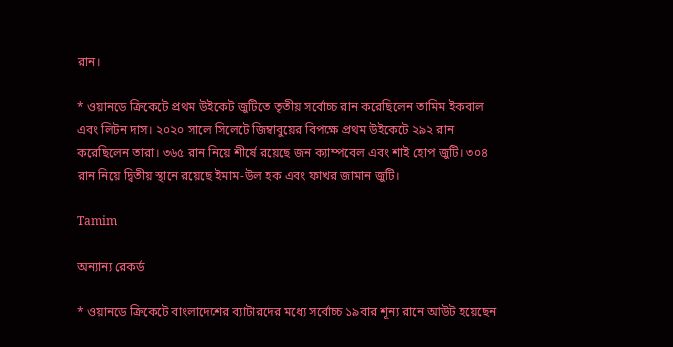রান।

* ওয়ানডে ক্রিকেটে প্রথম উইকেট জুটিতে তৃতীয় সর্বোচ্চ রান করেছিলেন তামিম ইকবাল এবং লিটন দাস। ২০২০ সালে সিলেটে জিম্বাবুয়ের বিপক্ষে প্রথম উইকেটে ২৯২ রান করেছিলেন তারা। ৩৬৫ রান নিয়ে শীর্ষে রয়েছে জন ক্যাম্পবেল এবং শাই হোপ জুটি। ৩০৪ রান নিয়ে দ্বিতীয় স্থানে রয়েছে ইমাম-উল হক এবং ফাখর জামান জুটি।

Tamim

অন্যান্য রেকর্ড

* ওয়ানডে ক্রিকেটে বাংলাদেশের ব্যাটারদের মধ্যে সর্বোচ্চ ১৯বার শূন্য রানে আউট হয়েছেন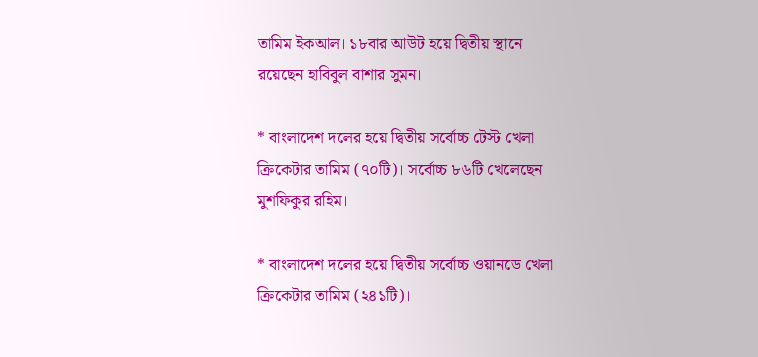তামিম ইকআল। ১৮বার আউট হয়ে দ্বিতীয় স্থানে রয়েছেন হাবিবুল বাশার সুমন।

* বাংলাদেশ দলের হয়ে দ্বিতীয় সর্বোচ্চ টেস্ট খেলা ক্রিকেটার তামিম (৭০টি)। সর্বোচ্চ ৮৬টি খেলেছেন মুশফিকুর রহিম।

* বাংলাদেশ দলের হয়ে দ্বিতীয় সর্বোচ্চ ওয়ানডে খেলা ক্রিকেটার তামিম (২৪১টি)।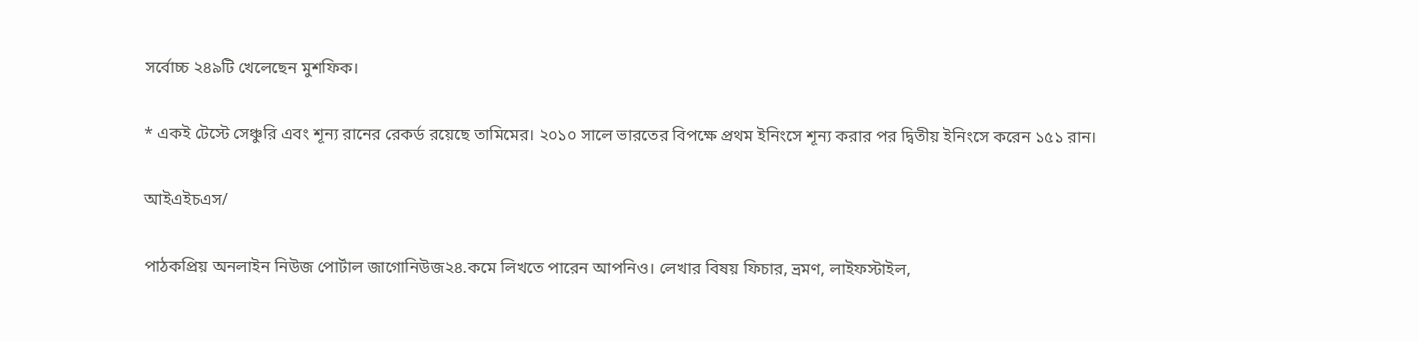সর্বোচ্চ ২৪৯টি খেলেছেন মুশফিক।

* একই টেস্টে সেঞ্চুরি এবং শূন্য রানের রেকর্ড রয়েছে তামিমের। ২০১০ সালে ভারতের বিপক্ষে প্রথম ইনিংসে শূন্য করার পর দ্বিতীয় ইনিংসে করেন ১৫১ রান।

আইএইচএস/

পাঠকপ্রিয় অনলাইন নিউজ পোর্টাল জাগোনিউজ২৪.কমে লিখতে পারেন আপনিও। লেখার বিষয় ফিচার, ভ্রমণ, লাইফস্টাইল,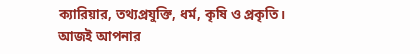ক্যারিয়ার, তথ্যপ্রযুক্তি, ধর্ম, কৃষি ও প্রকৃতি। আজই আপনার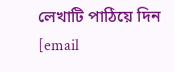লেখাটি পাঠিয়ে দিন [email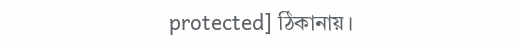protected] ঠিকানায়।